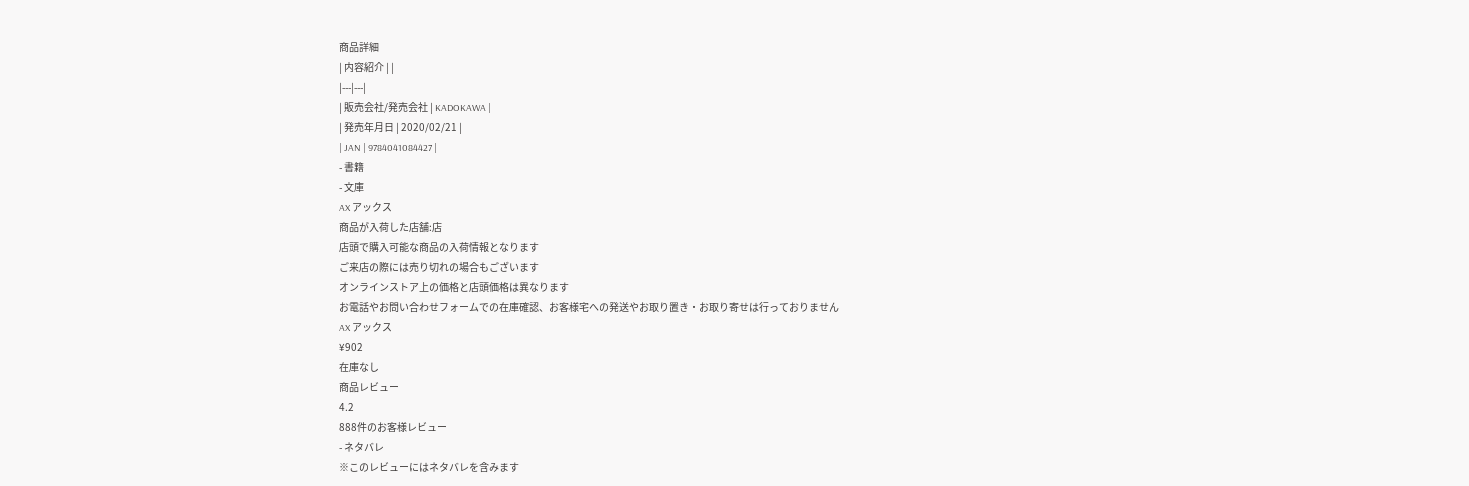商品詳細
| 内容紹介 | |
|---|---|
| 販売会社/発売会社 | KADOKAWA |
| 発売年月日 | 2020/02/21 |
| JAN | 9784041084427 |
- 書籍
- 文庫
AX アックス
商品が入荷した店舗:店
店頭で購入可能な商品の入荷情報となります
ご来店の際には売り切れの場合もございます
オンラインストア上の価格と店頭価格は異なります
お電話やお問い合わせフォームでの在庫確認、お客様宅への発送やお取り置き・お取り寄せは行っておりません
AX アックス
¥902
在庫なし
商品レビュー
4.2
888件のお客様レビュー
- ネタバレ
※このレビューにはネタバレを含みます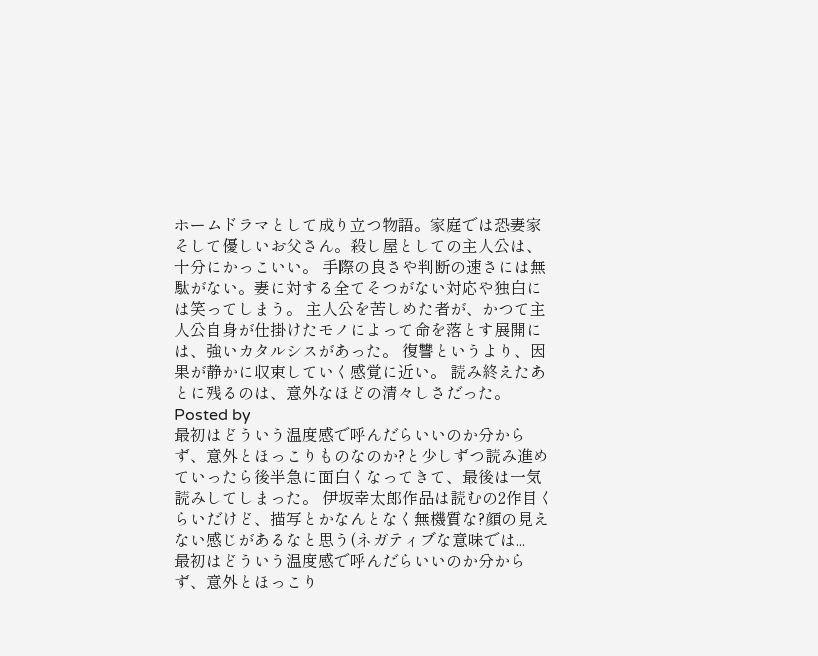ホームドラマとして成り立つ物語。家庭では恐妻家そして優しいお父さん。殺し屋としての主人公は、十分にかっこいい。 手際の良さや判断の速さには無駄がない。妻に対する全てそつがない対応や独白には笑ってしまう。 主人公を苦しめた者が、かつて主人公自身が仕掛けたモノによって命を落とす展開には、強いカタルシスがあった。 復讐というより、因果が静かに収束していく感覚に近い。 読み終えたあとに残るのは、意外なほどの清々しさだった。
Posted by
最初はどういう温度感で呼んだらいいのか分からず、意外とほっこりものなのか?と少しずつ読み進めていったら後半急に面白くなってきて、最後は一気読みしてしまった。 伊坂幸太郎作品は読むの2作目くらいだけど、描写とかなんとなく無機質な?顔の見えない感じがあるなと思う(ネガティブな意味では...
最初はどういう温度感で呼んだらいいのか分からず、意外とほっこり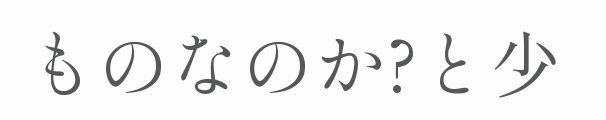ものなのか?と少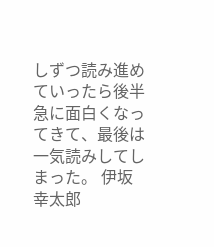しずつ読み進めていったら後半急に面白くなってきて、最後は一気読みしてしまった。 伊坂幸太郎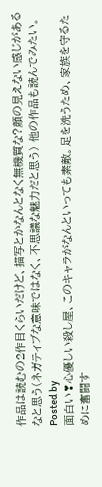作品は読むの2作目くらいだけど、描写とかなんとなく無機質な?顔の見えない感じがあるなと思う(ネガティブな意味ではなく、不思議な魅力だと思う) 他の作品も読んでみたい。
Posted by
面白い❣心優しい殺し屋、このキャラがなんといっても素敵。足を洗うため、家族を守るために奮闘す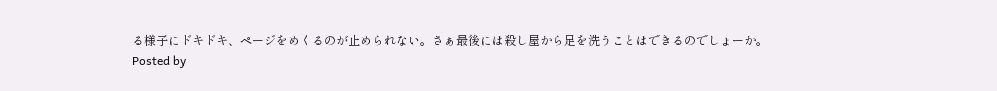る様子にドキドキ、ページをめくるのが止められない。さぁ最後には殺し屋から足を洗うことはできるのでしょーか。
Posted by